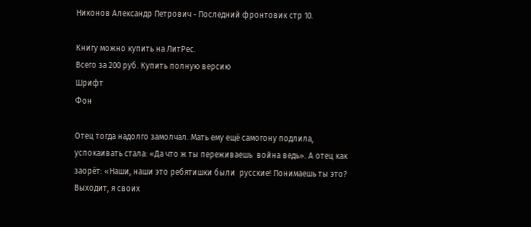Никонов Александр Петрович - Последний фронтовик стр 10.

Книгу можно купить на ЛитРес.
Всего за 200 руб. Купить полную версию
Шрифт
Фон

Отец тогда надолго замолчал. Мать ему ещё самогону подлила, успокаивать стала: «Да что ж ты переживаешь  война ведь». А отец как заорёт: «Наши, наши это ребятишки были  русские! Понимаешь ты это? Выходит, я своих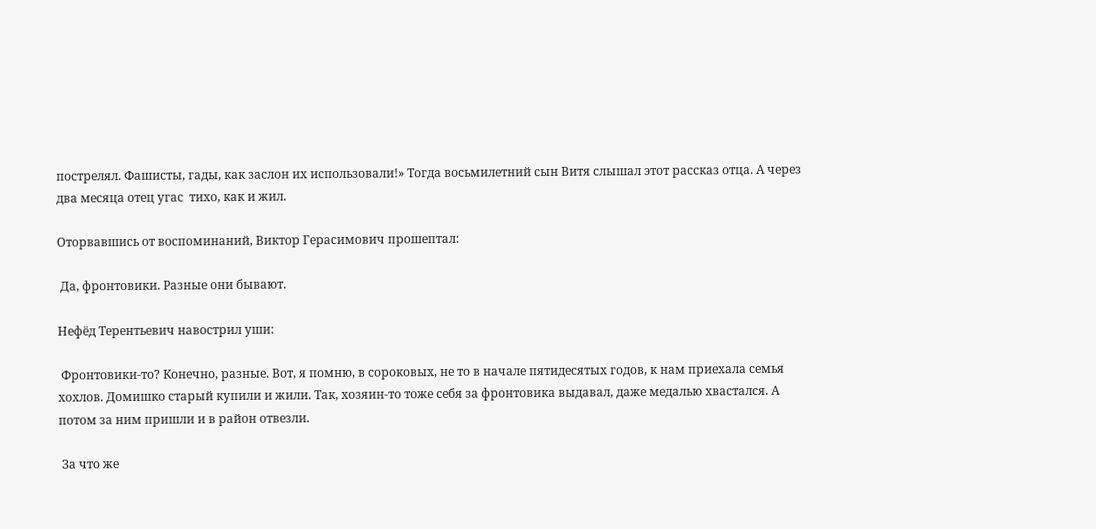пострелял. Фашисты, гады, как заслон их использовали!» Тогда восьмилетний сын Витя слышал этот рассказ отца. А через два месяца отец угас  тихо, как и жил.

Оторвавшись от воспоминаний, Виктор Герасимович прошептал:

 Да, фронтовики. Разные они бывают.

Нефёд Терентьевич навострил уши:

 Фронтовики-то? Конечно, разные. Вот, я помню, в сороковых, не то в начале пятидесятых годов, к нам приехала семья хохлов. Домишко старый купили и жили. Так, хозяин-то тоже себя за фронтовика выдавал, даже медалью хвастался. А потом за ним пришли и в район отвезли.

 За что же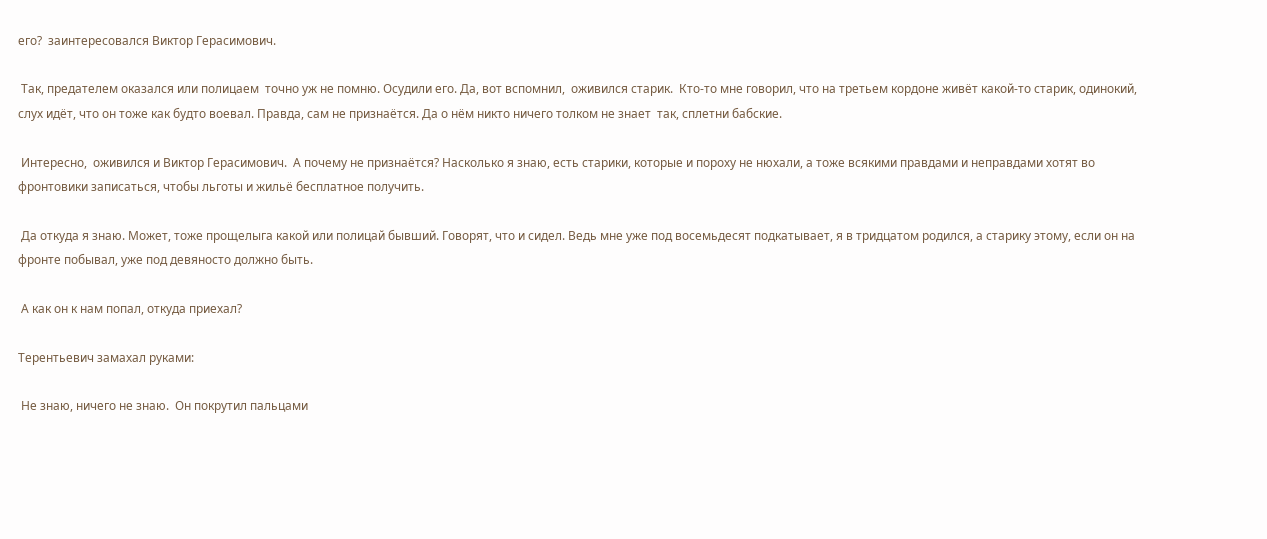его?  заинтересовался Виктор Герасимович.

 Так, предателем оказался или полицаем  точно уж не помню. Осудили его. Да, вот вспомнил,  оживился старик.  Кто-то мне говорил, что на третьем кордоне живёт какой-то старик, одинокий, слух идёт, что он тоже как будто воевал. Правда, сам не признаётся. Да о нём никто ничего толком не знает  так, сплетни бабские.

 Интересно,  оживился и Виктор Герасимович.  А почему не признаётся? Насколько я знаю, есть старики, которые и пороху не нюхали, а тоже всякими правдами и неправдами хотят во фронтовики записаться, чтобы льготы и жильё бесплатное получить.

 Да откуда я знаю. Может, тоже прощелыга какой или полицай бывший. Говорят, что и сидел. Ведь мне уже под восемьдесят подкатывает, я в тридцатом родился, а старику этому, если он на фронте побывал, уже под девяносто должно быть.

 А как он к нам попал, откуда приехал?

Терентьевич замахал руками:

 Не знаю, ничего не знаю.  Он покрутил пальцами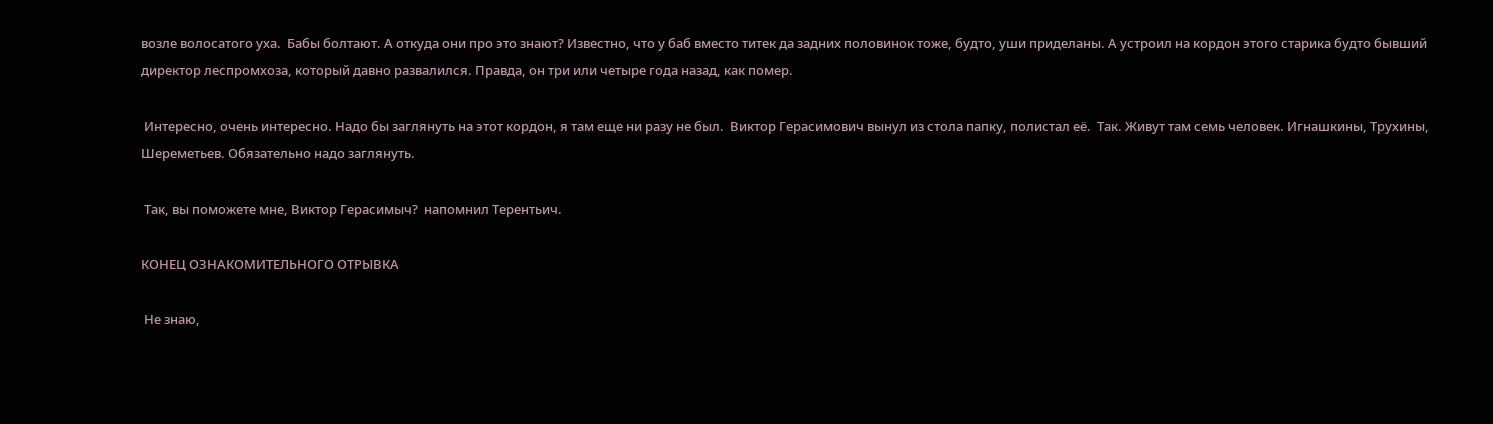возле волосатого уха.  Бабы болтают. А откуда они про это знают? Известно, что у баб вместо титек да задних половинок тоже, будто, уши приделаны. А устроил на кордон этого старика будто бывший директор леспромхоза, который давно развалился. Правда, он три или четыре года назад, как помер.

 Интересно, очень интересно. Надо бы заглянуть на этот кордон, я там еще ни разу не был.  Виктор Герасимович вынул из стола папку, полистал её.  Так. Живут там семь человек. Игнашкины, Трухины, Шереметьев. Обязательно надо заглянуть.

 Так, вы поможете мне, Виктор Герасимыч?  напомнил Терентьич.

КОНЕЦ ОЗНАКОМИТЕЛЬНОГО ОТРЫВКА

 Не знаю,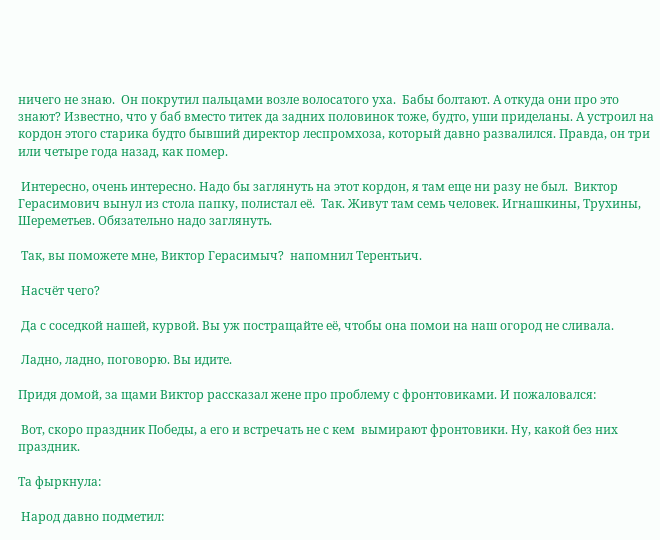ничего не знаю.  Он покрутил пальцами возле волосатого уха.  Бабы болтают. А откуда они про это знают? Известно, что у баб вместо титек да задних половинок тоже, будто, уши приделаны. А устроил на кордон этого старика будто бывший директор леспромхоза, который давно развалился. Правда, он три или четыре года назад, как помер.

 Интересно, очень интересно. Надо бы заглянуть на этот кордон, я там еще ни разу не был.  Виктор Герасимович вынул из стола папку, полистал её.  Так. Живут там семь человек. Игнашкины, Трухины, Шереметьев. Обязательно надо заглянуть.

 Так, вы поможете мне, Виктор Герасимыч?  напомнил Терентьич.

 Насчёт чего?

 Да с соседкой нашей, курвой. Вы уж постращайте её, чтобы она помои на наш огород не сливала.

 Ладно, ладно, поговорю. Вы идите.

Придя домой, за щами Виктор рассказал жене про проблему с фронтовиками. И пожаловался:

 Вот, скоро праздник Победы, а его и встречать не с кем  вымирают фронтовики. Ну, какой без них праздник.

Та фыркнула:

 Народ давно подметил: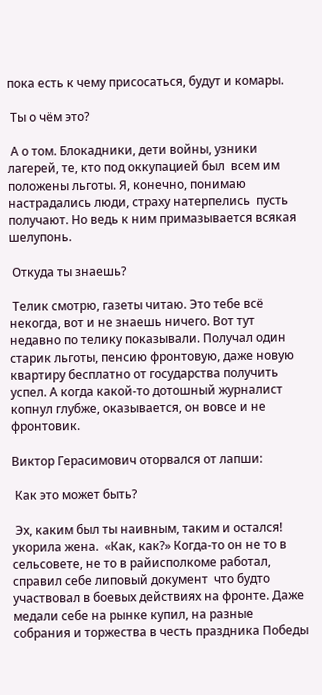пока есть к чему присосаться, будут и комары.

 Ты о чём это?

 А о том. Блокадники, дети войны, узники лагерей, те, кто под оккупацией был  всем им положены льготы. Я, конечно, понимаю  настрадались люди, страху натерпелись  пусть получают. Но ведь к ним примазывается всякая шелупонь.

 Откуда ты знаешь?

 Телик смотрю, газеты читаю. Это тебе всё некогда, вот и не знаешь ничего. Вот тут недавно по телику показывали. Получал один старик льготы, пенсию фронтовую, даже новую квартиру бесплатно от государства получить успел. А когда какой-то дотошный журналист копнул глубже, оказывается, он вовсе и не фронтовик.

Виктор Герасимович оторвался от лапши:

 Как это может быть?

 Эх, каким был ты наивным, таким и остался!  укорила жена.  «Как, как?» Когда-то он не то в сельсовете, не то в райисполкоме работал, справил себе липовый документ  что будто участвовал в боевых действиях на фронте. Даже медали себе на рынке купил, на разные собрания и торжества в честь праздника Победы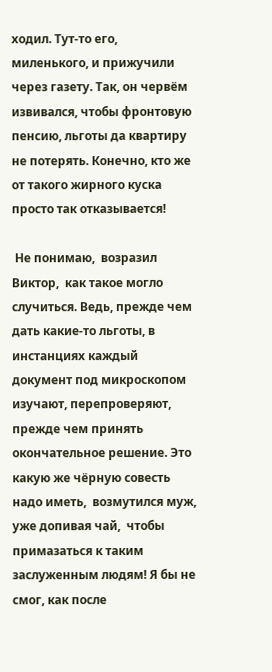ходил. Тут-то его, миленького, и прижучили через газету. Так, он червём извивался, чтобы фронтовую пенсию, льготы да квартиру не потерять. Конечно, кто же от такого жирного куска просто так отказывается!

 Не понимаю,  возразил Виктор,  как такое могло случиться. Ведь, прежде чем дать какие-то льготы, в инстанциях каждый документ под микроскопом изучают, перепроверяют, прежде чем принять окончательное решение. Это какую же чёрную совесть надо иметь,  возмутился муж, уже допивая чай,  чтобы примазаться к таким заслуженным людям! Я бы не смог, как после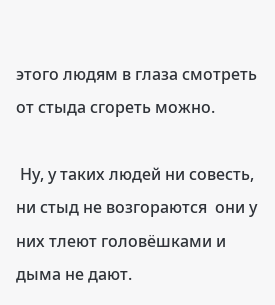этого людям в глаза смотреть  от стыда сгореть можно.

 Ну, у таких людей ни совесть, ни стыд не возгораются  они у них тлеют головёшками и дыма не дают.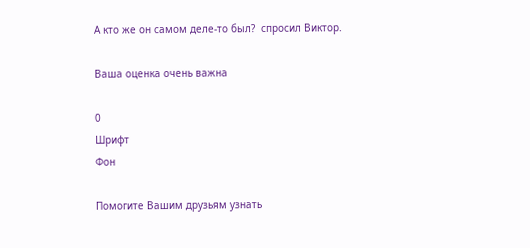А кто же он самом деле-то был?  спросил Виктор.

Ваша оценка очень важна

0
Шрифт
Фон

Помогите Вашим друзьям узнать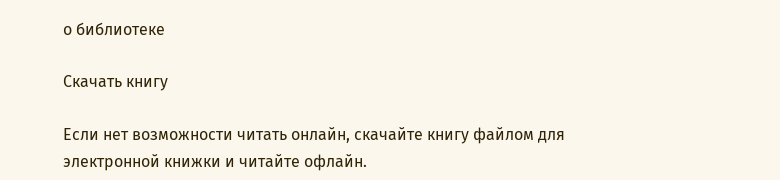о библиотеке

Скачать книгу

Если нет возможности читать онлайн, скачайте книгу файлом для электронной книжки и читайте офлайн.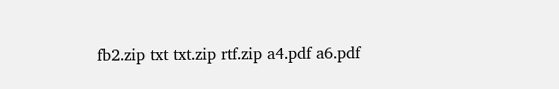fb2.zip txt txt.zip rtf.zip a4.pdf a6.pdf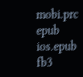mobi.prc epub ios.epub fb3